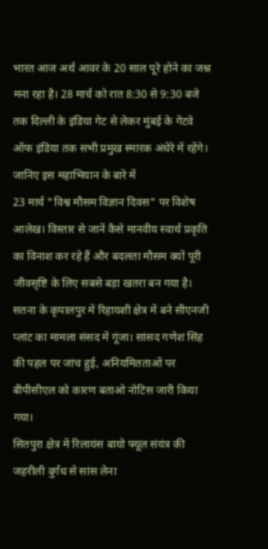भारत आज अर्थ आवर के 20 साल पूरे होने का जश्न मना रहा है। 28 मार्च को रात 8:30 से 9:30 बजे तक दिल्ली के इंडिया गेट से लेकर मुंबई के गेटवे ऑफ इंडिया तक सभी प्रमुख स्मारक अंधेरे में रहेंगे। जानिए इस महाभियान के बारे में
23 मार्च "विश्व मौसम विज्ञान दिवस" पर विशेष आलेख। विस्तार से जानें कैसे मानवीय स्वार्थ प्रकृति का विनाश कर रहे हैं और बदलता मौसम क्यों पूरी जीवसृष्टि के लिए सबसे बड़ा खतरा बन गया है।
सतना के कृपालपुर में रिहायशी क्षेत्र में बने सीएनजी प्लांट का मामला संसद में गूंजा। सांसद गणेश सिंह की पहल पर जांच हुई, अनियमितताओं पर बीपीसीएल को कारण बताओ नोटिस जारी किया गया।
सितपुरा क्षेत्र में रिलायंस बायो फ्यूल संयंत्र की जहरीली दुर्गंध से सांस लेना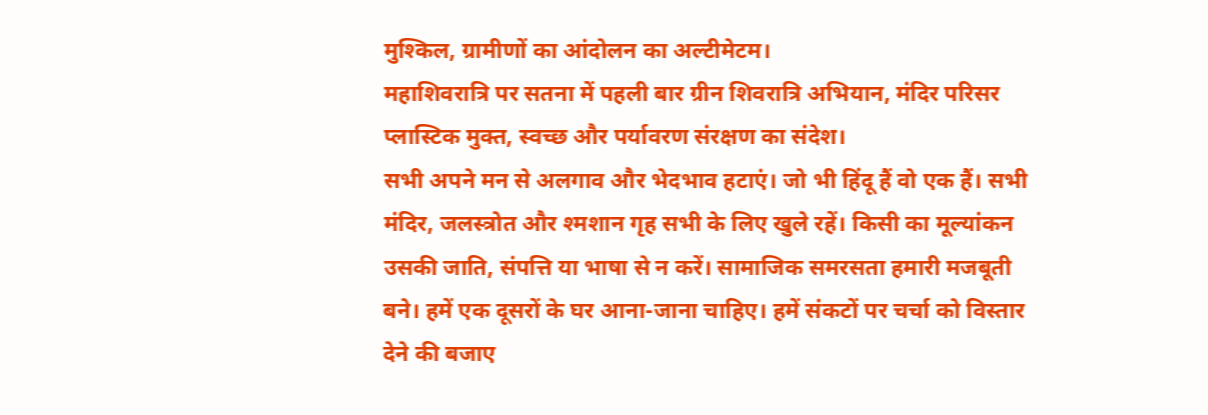मुश्किल, ग्रामीणों का आंदोलन का अल्टीमेटम।
महाशिवरात्रि पर सतना में पहली बार ग्रीन शिवरात्रि अभियान, मंदिर परिसर प्लास्टिक मुक्त, स्वच्छ और पर्यावरण संरक्षण का संदेश।
सभी अपने मन से अलगाव और भेदभाव हटाएं। जो भी हिंदू हैं वो एक हैं। सभी मंदिर, जलस्त्रोत और श्मशान गृह सभी के लिए खुले रहें। किसी का मूल्यांकन उसकी जाति, संपत्ति या भाषा से न करें। सामाजिक समरसता हमारी मजबूती बने। हमें एक दूसरों के घर आना-जाना चाहिए। हमें संकटों पर चर्चा को विस्तार देने की बजाए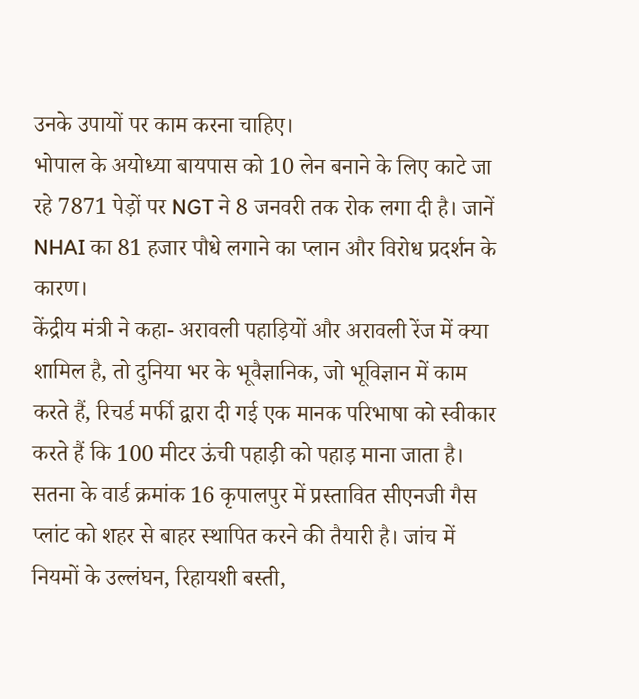उनके उपायों पर काम करना चाहिए।
भोपाल के अयोध्या बायपास को 10 लेन बनाने के लिए काटे जा रहे 7871 पेड़ों पर NGT ने 8 जनवरी तक रोक लगा दी है। जानें NHAI का 81 हजार पौधे लगाने का प्लान और विरोध प्रदर्शन के कारण।
केंद्रीय मंत्री ने कहा- अरावली पहाड़ियों और अरावली रेंज में क्या शामिल है, तो दुनिया भर के भूवैज्ञानिक, जो भूविज्ञान में काम करते हैं, रिचर्ड मर्फी द्वारा दी गई एक मानक परिभाषा को स्वीकार करते हैं कि 100 मीटर ऊंची पहाड़ी को पहाड़ माना जाता है।
सतना के वार्ड क्रमांक 16 कृपालपुर में प्रस्तावित सीएनजी गैस प्लांट को शहर से बाहर स्थापित करने की तैयारी है। जांच में नियमों के उल्लंघन, रिहायशी बस्ती,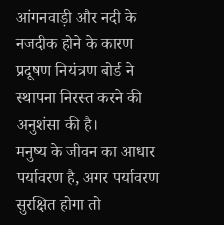आंगनवाड़ी और नदी के नजदीक होने के कारण प्रदूषण नियंत्रण बोर्ड ने स्थापना निरस्त करने की अनुशंसा की है।
मनुष्य के जीवन का आधार पर्यावरण है, अगर पर्यावरण सुरक्षित होगा तो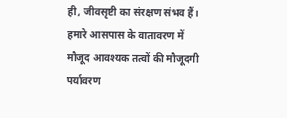ही, जीवसृष्टी का संरक्षण संभव हैं। हमारे आसपास के वातावरण में मौजूद आवश्यक तत्वों की मौजूदगी पर्यावरण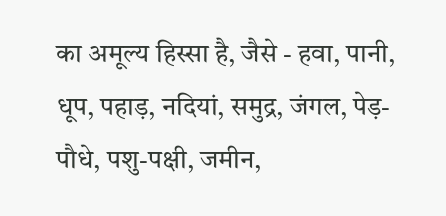का अमूल्य हिस्सा है, जैसे - हवा, पानी, धूप, पहाड़, नदियां, समुद्र, जंगल, पेड़-पौधे, पशु-पक्षी, जमीन,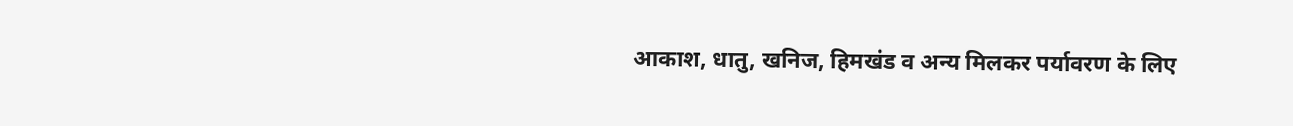आकाश, धातु, खनिज, हिमखंड व अन्य मिलकर पर्यावरण के लिए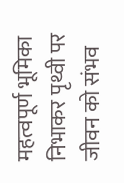महत्वपूर्ण भूमिका निभाकर पृथ्वी पर जीवन को संभव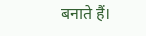बनाते हैं।